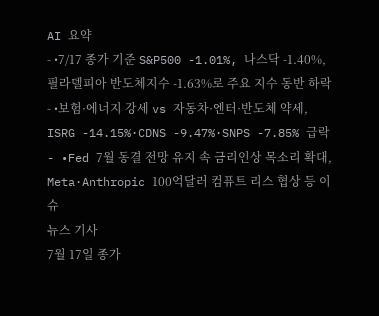AI 요약
- •7/17 종가 기준 S&P500 -1.01%, 나스닥 -1.40%, 필라델피아 반도체지수 -1.63%로 주요 지수 동반 하락
- •보험·에너지 강세 vs 자동차·엔터·반도체 약세, ISRG -14.15%·CDNS -9.47%·SNPS -7.85% 급락
- •Fed 7월 동결 전망 유지 속 금리인상 목소리 확대, Meta·Anthropic 100억달러 컴퓨트 리스 협상 등 이슈
뉴스 기사
7월 17일 종가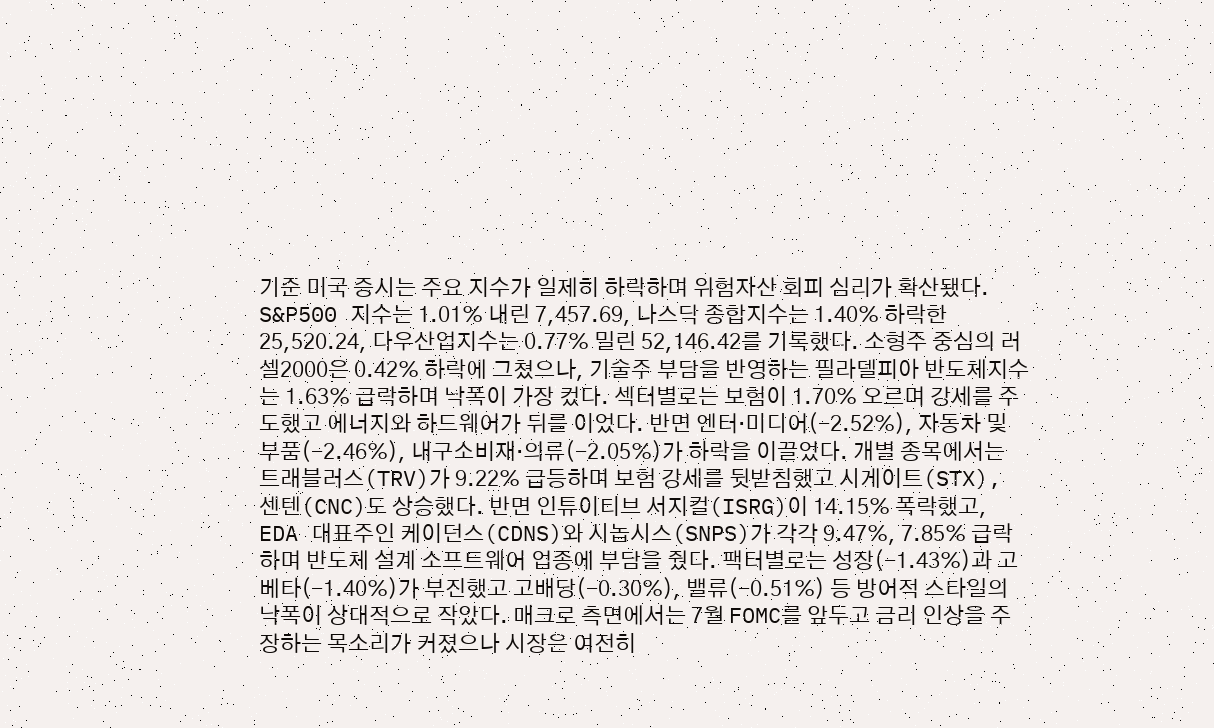기준 미국 증시는 주요 지수가 일제히 하락하며 위험자산 회피 심리가 확산됐다. S&P500 지수는 1.01% 내린 7,457.69, 나스닥 종합지수는 1.40% 하락한 25,520.24, 다우산업지수는 0.77% 밀린 52,146.42를 기록했다. 소형주 중심의 러셀2000은 0.42% 하락에 그쳤으나, 기술주 부담을 반영하는 필라델피아 반도체지수는 1.63% 급락하며 낙폭이 가장 컸다. 섹터별로는 보험이 1.70% 오르며 강세를 주도했고 에너지와 하드웨어가 뒤를 이었다. 반면 엔터·미디어(-2.52%), 자동차 및 부품(-2.46%), 내구소비재·의류(-2.05%)가 하락을 이끌었다. 개별 종목에서는 트래블러스(TRV)가 9.22% 급등하며 보험 강세를 뒷받침했고 시게이트(STX), 센텐(CNC)도 상승했다. 반면 인튜이티브 서지컬(ISRG)이 14.15% 폭락했고, EDA 대표주인 케이던스(CDNS)와 시놉시스(SNPS)가 각각 9.47%, 7.85% 급락하며 반도체 설계 소프트웨어 업종에 부담을 줬다. 팩터별로는 성장(-1.43%)과 고베타(-1.40%)가 부진했고 고배당(-0.30%), 밸류(-0.51%) 등 방어적 스타일의 낙폭이 상대적으로 작았다. 매크로 측면에서는 7월 FOMC를 앞두고 금리 인상을 주장하는 목소리가 커졌으나 시장은 여전히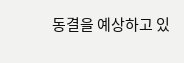동결을 예상하고 있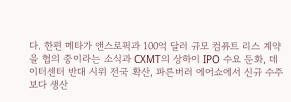다. 한편 메타가 앤스로픽과 100억 달러 규모 컴퓨트 리스 계약을 협의 중이라는 소식과 CXMT의 상하이 IPO 수요 둔화, 데이터센터 반대 시위 전국 확산, 파른버러 에어쇼에서 신규 수주보다 생산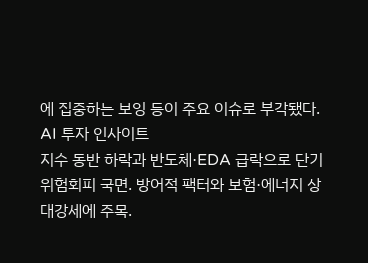에 집중하는 보잉 등이 주요 이슈로 부각됐다.
AI 투자 인사이트
지수 동반 하락과 반도체·EDA 급락으로 단기 위험회피 국면. 방어적 팩터와 보험·에너지 상대강세에 주목.